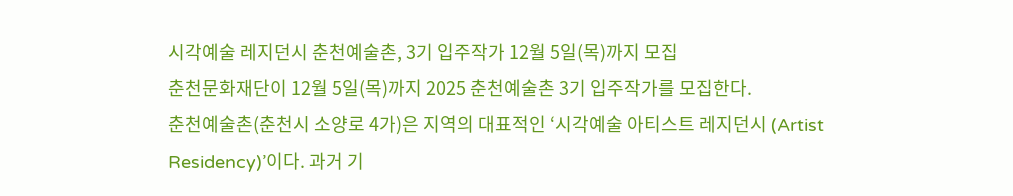시각예술 레지던시 춘천예술촌, 3기 입주작가 12월 5일(목)까지 모집
춘천문화재단이 12월 5일(목)까지 2025 춘천예술촌 3기 입주작가를 모집한다.
춘천예술촌(춘천시 소양로 4가)은 지역의 대표적인 ‘시각예술 아티스트 레지던시 (Artist Residency)’이다. 과거 기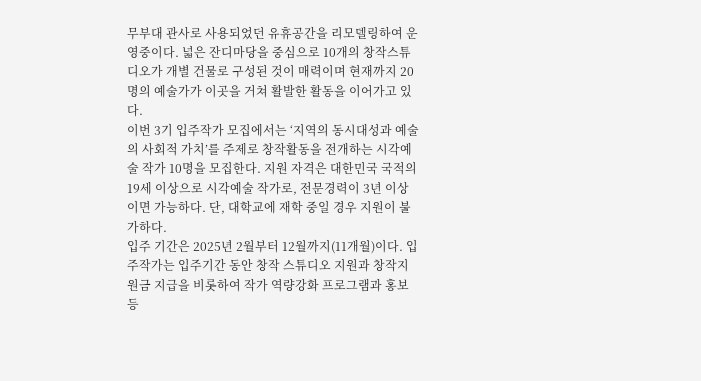무부대 관사로 사용되었던 유휴공간을 리모델링하여 운영중이다. 넓은 잔디마당을 중심으로 10개의 창작스튜디오가 개별 건물로 구성된 것이 매력이며 현재까지 20명의 예술가가 이곳을 거쳐 활발한 활동을 이어가고 있다.
이번 3기 입주작가 모집에서는 ‘지역의 동시대성과 예술의 사회적 가치’를 주제로 창작활동을 전개하는 시각예술 작가 10명을 모집한다. 지원 자격은 대한민국 국적의 19세 이상으로 시각예술 작가로, 전문경력이 3년 이상이면 가능하다. 단, 대학교에 재학 중일 경우 지원이 불가하다.
입주 기간은 2025년 2월부터 12월까지(11개월)이다. 입주작가는 입주기간 동안 창작 스튜디오 지원과 창작지원금 지급을 비롯하여 작가 역량강화 프로그램과 홍보 등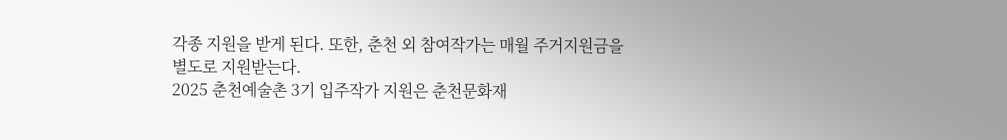각종 지원을 받게 된다. 또한, 춘천 외 참여작가는 매월 주거지원금을 별도로 지원받는다.
2025 춘천예술촌 3기 입주작가 지원은 춘천문화재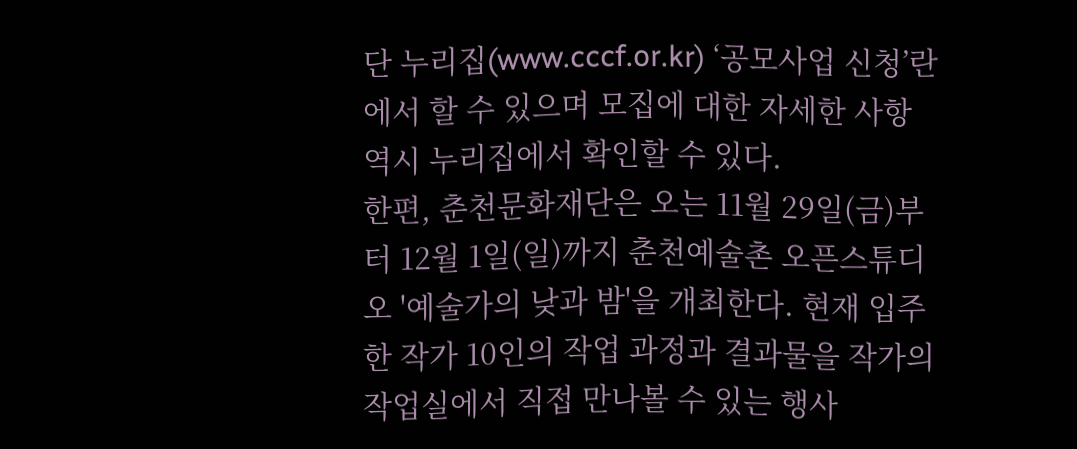단 누리집(www.cccf.or.kr) ‘공모사업 신청’란에서 할 수 있으며 모집에 대한 자세한 사항 역시 누리집에서 확인할 수 있다.
한편, 춘천문화재단은 오는 11월 29일(금)부터 12월 1일(일)까지 춘천예술촌 오픈스튜디오 '예술가의 낮과 밤'을 개최한다. 현재 입주한 작가 10인의 작업 과정과 결과물을 작가의 작업실에서 직접 만나볼 수 있는 행사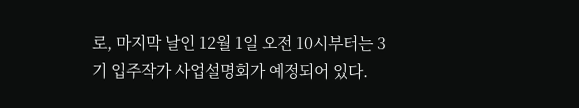로, 마지막 날인 12월 1일 오전 10시부터는 3기 입주작가 사업설명회가 예정되어 있다.